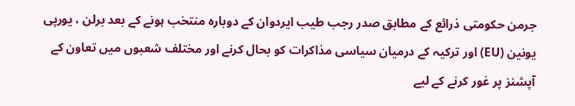جرمن حکومتی ذرائع کے مطابق صدر رجب طیب ایردوان کے دوبارہ منتخب ہونے کے بعد برلن ، یورپی یونین (EU) اور ترکیہ کے درمیان سیاسی مذاکرات کو بحال کرنے اور مختلف شعبوں میں تعاون کے آپشنز پر غور کرنے کے لیے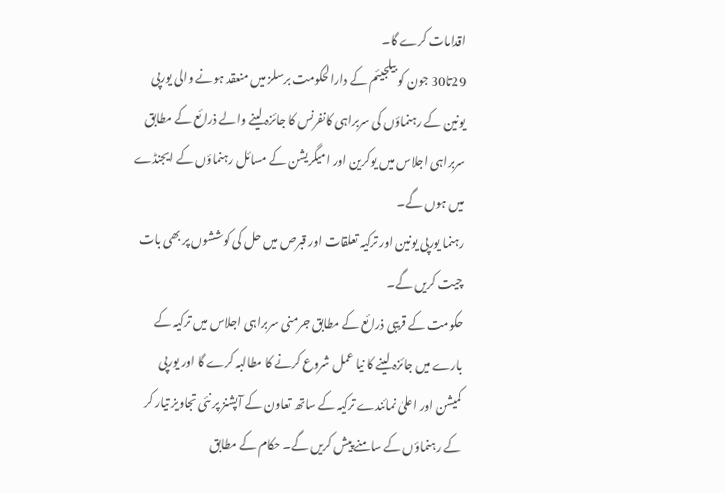اقدامات کرے گا۔
29تا30 جون کو بیلجیئم کے دارالحکومت برسلز میں منعقد ہونے والی یورپی یونین کے رہنماؤں کی سربراہی کانفرنس کا جائزہ لینے والے ذرائع کے مطابق سربراہی اجلاس میں یوکرین اور امیگریشن کے مسائل رہنماؤں کے ایجنڈے میں ہوں گے۔
رہنما یورپی یونین اور ترکیہ تعلقات اور قبرص میں حل کی کوششوں پر بھی بات چیت کریں گے۔
حکومت کے قریبی ذرائع کے مطابق جرمنی سربراہی اجلاس میں ترکیہ کے بارے میں جائزہ لینے کا نیا عمل شروع کرنے کا مطالبہ کرے گا اور یورپی کمیشن اور اعلیٰ نمائندے ترکیہ کے ساتھ تعاون کے آپشنز پر نئی تجاویز تیار کر کے رہنماؤں کے سامنے پیش کریں گے۔ حکام کے مطابق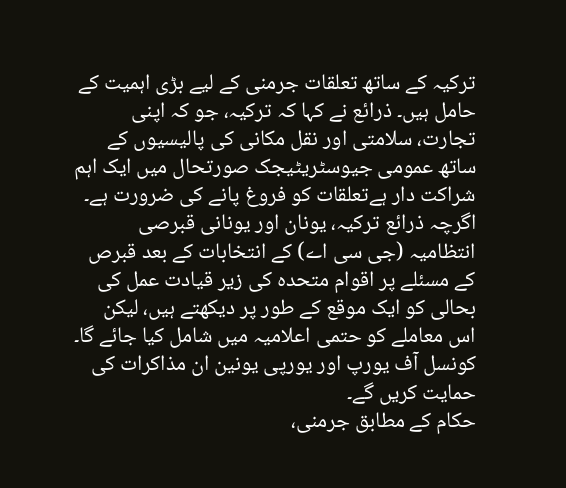ترکیہ کے ساتھ تعلقات جرمنی کے لیے بڑی اہمیت کے حامل ہیں۔ ذرائع نے کہا کہ ترکیہ، جو کہ اپنی تجارت، سلامتی اور نقل مکانی کی پالیسیوں کے ساتھ عمومی جیوسٹریٹیجک صورتحال میں ایک اہم شراکت دار ہےتعلقات کو فروغ پانے کی ضرورت ہے۔
اگرچہ ذرائع ترکیہ، یونان اور یونانی قبرصی انتظامیہ (جی سی اے) کے انتخابات کے بعد قبرص کے مسئلے پر اقوام متحدہ کی زیر قیادت عمل کی بحالی کو ایک موقع کے طور پر دیکھتے ہیں، لیکن اس معاملے کو حتمی اعلامیہ میں شامل کیا جائے گا۔ کونسل آف یورپ اور یورپی یونین ان مذاکرات کی حمایت کریں گے۔
حکام کے مطابق جرمنی،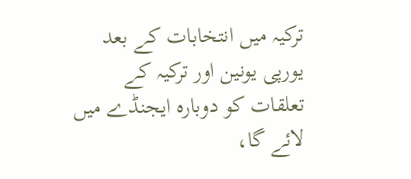ترکیہ میں انتخابات کے بعد یورپی یونین اور ترکیہ کے تعلقات کو دوبارہ ایجنڈے میں لائے گا،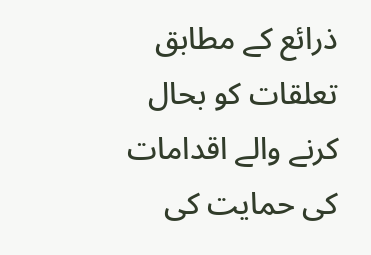ذرائع کے مطابق تعلقات کو بحال کرنے والے اقدامات کی حمایت کی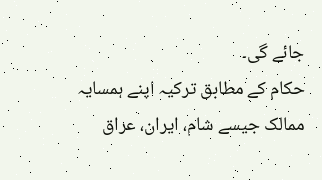جائے گی۔
حکام کے مطابق ترکیہ اپنے ہمسایہ ممالک جیسے شام، ایران، عراق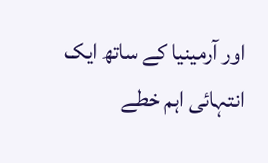اور آرمینیا کے ساتھ ایک انتہائی اہم خطے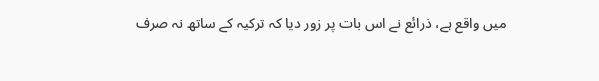میں واقع ہے، ذرائع نے اس بات پر زور دیا کہ ترکیہ کے ساتھ نہ صرف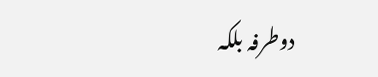دوطرفہ بلکہ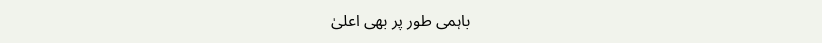باہمی طور پر بھی اعلیٰ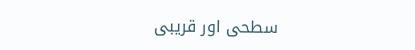سطحی اور قریبی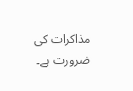مذاکرات کی ضرورت ہے۔